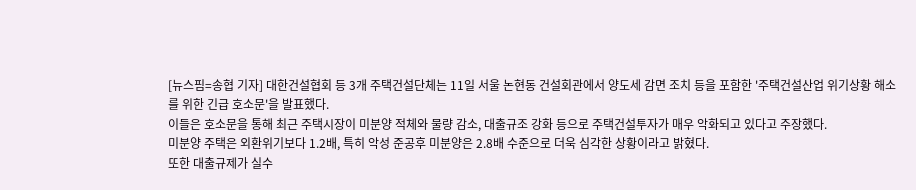[뉴스핌=송협 기자] 대한건설협회 등 3개 주택건설단체는 11일 서울 논현동 건설회관에서 양도세 감면 조치 등을 포함한 '주택건설산업 위기상황 해소를 위한 긴급 호소문'을 발표했다.
이들은 호소문을 통해 최근 주택시장이 미분양 적체와 물량 감소, 대출규조 강화 등으로 주택건설투자가 매우 악화되고 있다고 주장했다.
미분양 주택은 외환위기보다 1.2배, 특히 악성 준공후 미분양은 2.8배 수준으로 더욱 심각한 상황이라고 밝혔다.
또한 대출규제가 실수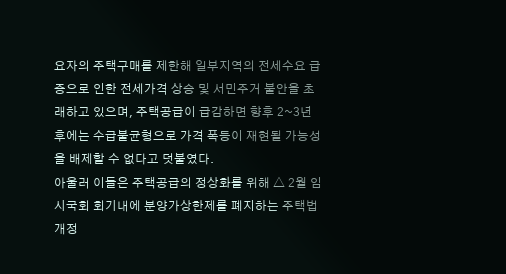요자의 주택구매를 제한해 일부지역의 전세수요 급증으로 인한 전세가격 상승 및 서민주거 불안을 초래하고 있으며, 주택공급이 급감하면 향후 2~3년 후에는 수급불균형으로 가격 폭등이 재현될 가능성을 배제할 수 없다고 덧붙였다.
아울러 이들은 주택공급의 정상화를 위해 △ 2월 임시국회 회기내에 분양가상한제를 폐지하는 주택법개정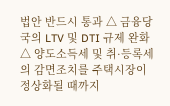법안 반드시 통과 △ 금융당국의 LTV 및 DTI 규제 완화 △ 양도소득세 및 취·등록세의 감면조치를 주택시장이 정상화될 때까지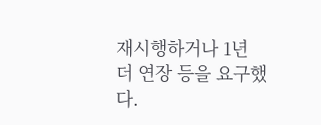재시행하거나 1년 더 연장 등을 요구했다.